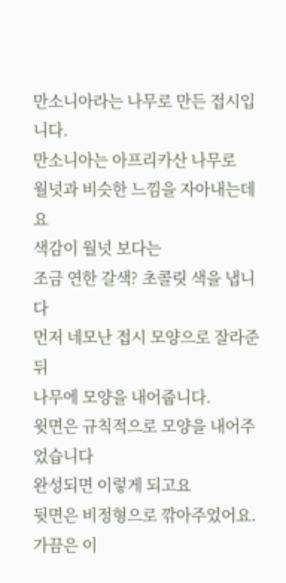만소니아라는 나무로 만든 접시입니다.
만소니아는 아프리카산 나무로
월넛과 비슷한 느낌을 자아내는데요
색감이 월넛 보다는
조금 연한 갈색? 초콜릿 색을 냅니다
먼저 네모난 접시 모양으로 잘라준 뒤
나무에 모양을 내어줍니다.
윗면은 규칙적으로 모양을 내어주었습니다
완성되면 이렇게 되고요
뒷면은 비정형으로 깎아주었어요.
가끔은 이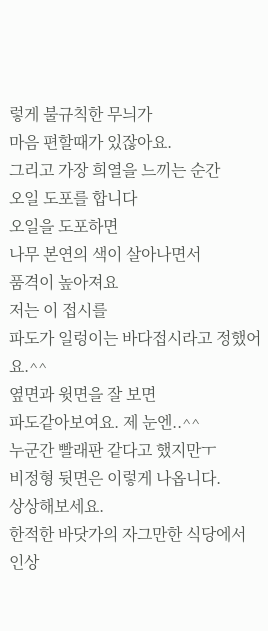렇게 불규칙한 무늬가
마음 편할때가 있잖아요.
그리고 가장 희열을 느끼는 순간
오일 도포를 합니다
오일을 도포하면
나무 본연의 색이 살아나면서
품격이 높아져요
저는 이 접시를
파도가 일렁이는 바다접시라고 정했어요.^^
옆면과 윗면을 잘 보면
파도같아보여요. 제 눈엔..^^
누군간 빨래판 같다고 했지만ㅜ
비정형 뒷면은 이렇게 나옵니다.
상상해보세요.
한적한 바닷가의 자그만한 식당에서
인상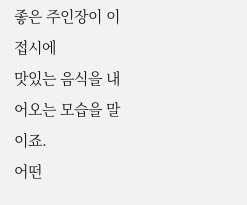좋은 주인장이 이 접시에
맛있는 음식을 내어오는 모습을 말이죠.
어떤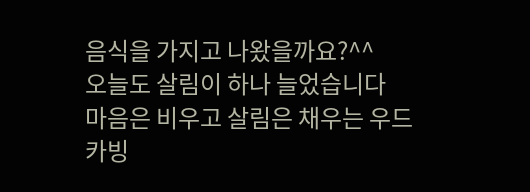음식을 가지고 나왔을까요?^^
오늘도 살림이 하나 늘었습니다
마음은 비우고 살림은 채우는 우드카빙